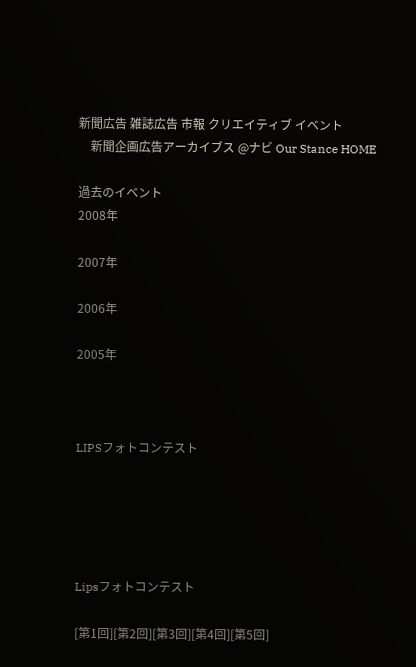新聞広告 雑誌広告 市報 クリエイティブ イベント
    新聞企画広告アーカイブス @ナビ Our Stance HOME

過去のイベント
2008年

2007年

2006年

2005年



LIPSフォトコンテスト





Lipsフォトコンテスト

[第1回][第2回][第3回][第4回][第5回]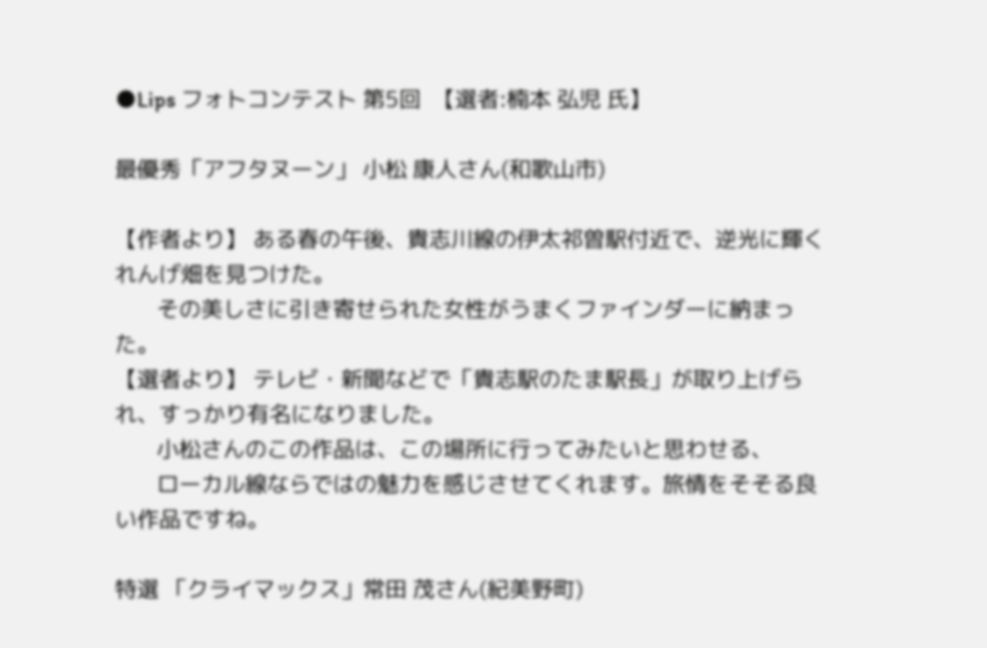●Lips フォトコンテスト 第5回  【選者:楠本 弘児 氏】

最優秀「アフタヌーン」 小松 康人さん(和歌山市)

【作者より】 ある春の午後、貴志川線の伊太祁曽駅付近で、逆光に輝くれんげ畑を見つけた。
       その美しさに引き寄せられた女性がうまくファインダーに納まった。
【選者より】 テレビ・新聞などで「貴志駅のたま駅長」が取り上げられ、すっかり有名になりました。
       小松さんのこの作品は、この場所に行ってみたいと思わせる、
       ローカル線ならではの魅力を感じさせてくれます。旅情をそそる良い作品ですね。

特選 「クライマックス」常田 茂さん(紀美野町)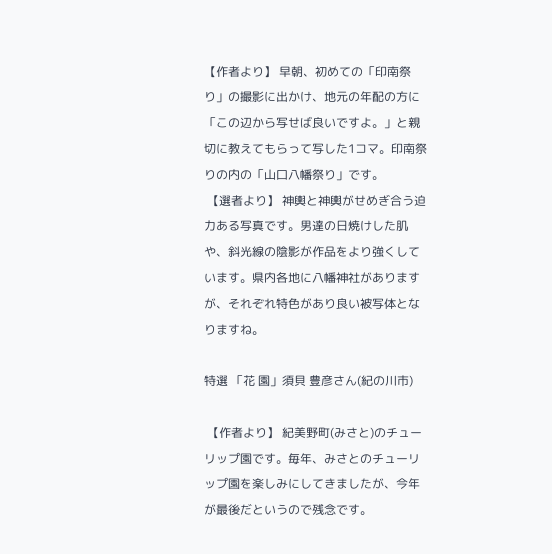【作者より】 早朝、初めての「印南祭り」の撮影に出かけ、地元の年配の方に「この辺から写せば良いですよ。」と親切に教えてもらって写した1コマ。印南祭りの内の「山口八幡祭り」です。
 【選者より】 神輿と神輿がせめぎ合う迫力ある写真です。男達の日焼けした肌や、斜光線の陰影が作品をより強くしています。県内各地に八幡神社がありますが、それぞれ特色があり良い被写体となりますね。

特選 「花 園」須貝 豊彦さん(紀の川市)

 【作者より】 紀美野町(みさと)のチューリップ園です。毎年、みさとのチューリップ園を楽しみにしてきましたが、今年が最後だというので残念です。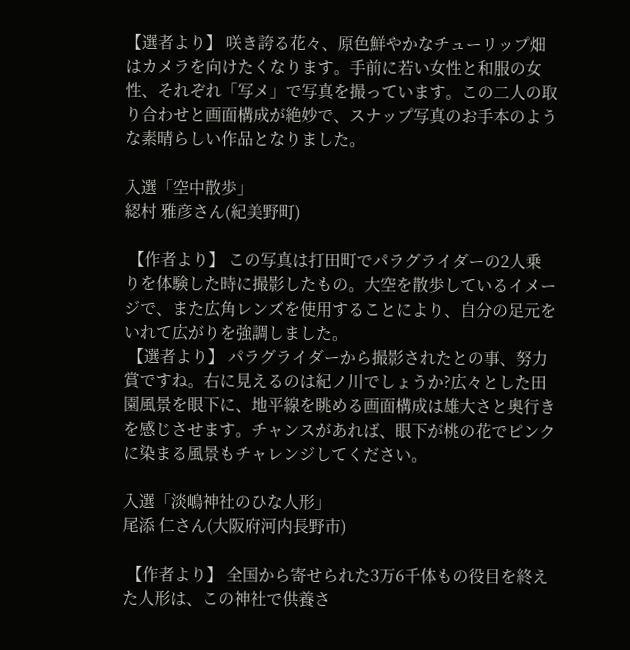【選者より】 咲き誇る花々、原色鮮やかなチューリップ畑はカメラを向けたくなります。手前に若い女性と和服の女性、それぞれ「写メ」で写真を撮っています。この二人の取り合わせと画面構成が絶妙で、スナップ写真のお手本のような素晴らしい作品となりました。

入選「空中散歩」
綛村 雅彦さん(紀美野町)

 【作者より】 この写真は打田町でパラグライダーの2人乗りを体験した時に撮影したもの。大空を散歩しているイメージで、また広角レンズを使用することにより、自分の足元をいれて広がりを強調しました。
 【選者より】 パラグライダーから撮影されたとの事、努力賞ですね。右に見えるのは紀ノ川でしょうか?広々とした田園風景を眼下に、地平線を眺める画面構成は雄大さと奥行きを感じさせます。チャンスがあれば、眼下が桃の花でピンクに染まる風景もチャレンジしてください。

入選「淡嶋神社のひな人形」
尾添 仁さん(大阪府河内長野市)

 【作者より】 全国から寄せられた3万6千体もの役目を終えた人形は、この神社で供養さ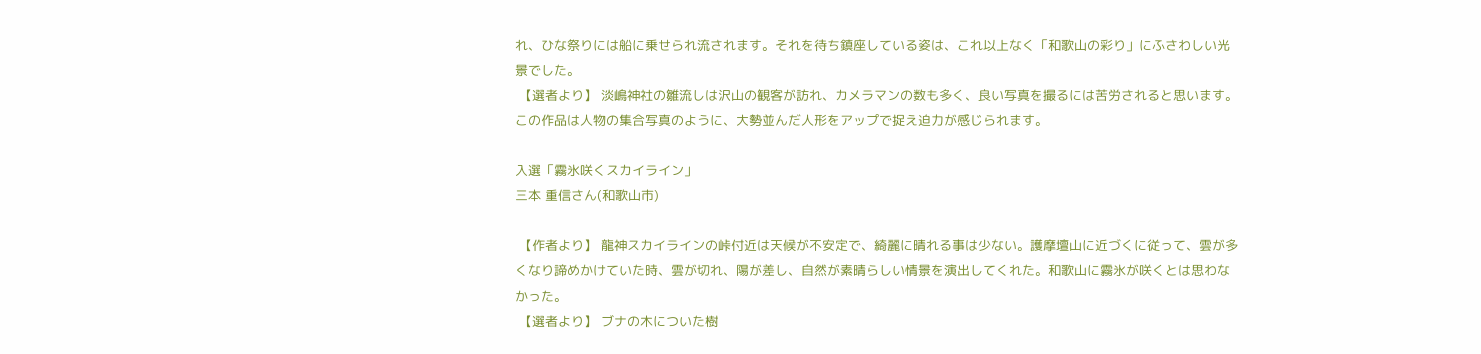れ、ひな祭りには船に乗せられ流されます。それを待ち鎮座している姿は、これ以上なく「和歌山の彩り」にふさわしい光景でした。
 【選者より】 淡嶋神社の雛流しは沢山の観客が訪れ、カメラマンの数も多く、良い写真を撮るには苦労されると思います。この作品は人物の集合写真のように、大勢並んだ人形をアップで捉え迫力が感じられます。

入選「霧氷咲くスカイライン」
三本 重信さん(和歌山市)

 【作者より】 龍神スカイラインの峠付近は天候が不安定で、綺麗に晴れる事は少ない。護摩壇山に近づくに従って、雲が多くなり諦めかけていた時、雲が切れ、陽が差し、自然が素晴らしい情景を演出してくれた。和歌山に霧氷が咲くとは思わなかった。
 【選者より】 ブナの木についた樹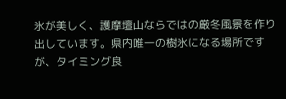氷が美しく、護摩壇山ならではの厳冬風景を作り出しています。県内唯一の樹氷になる場所ですが、タイミング良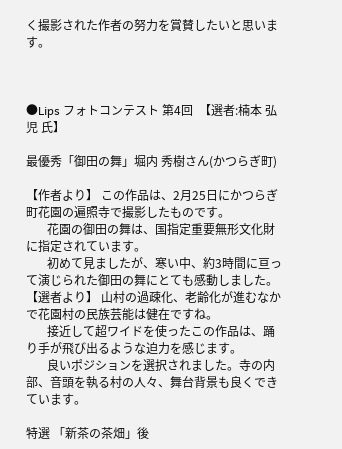く撮影された作者の努力を賞賛したいと思います。



●Lips フォトコンテスト 第4回  【選者:楠本 弘児 氏】

最優秀「御田の舞」堀内 秀樹さん(かつらぎ町)

【作者より】 この作品は、2月25日にかつらぎ町花園の遍照寺で撮影したものです。
       花園の御田の舞は、国指定重要無形文化財に指定されています。
       初めて見ましたが、寒い中、約3時間に亘って演じられた御田の舞にとても感動しました。
【選者より】 山村の過疎化、老齢化が進むなかで花園村の民族芸能は健在ですね。
       接近して超ワイドを使ったこの作品は、踊り手が飛び出るような迫力を感じます。
       良いポジションを選択されました。寺の内部、音頭を執る村の人々、舞台背景も良くできています。

特選 「新茶の茶畑」後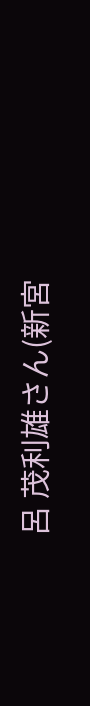呂 茂利雄さん(新宮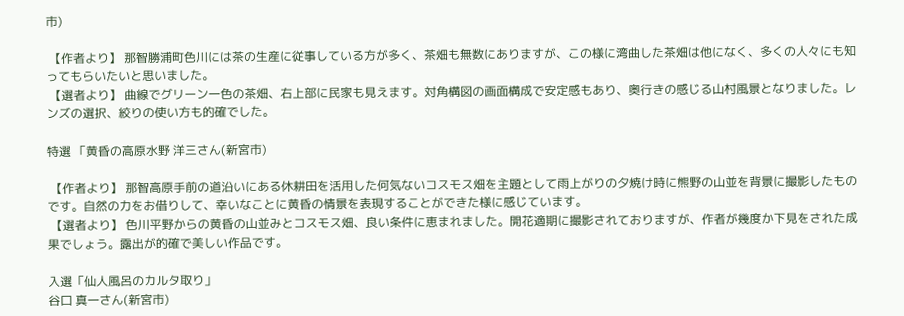市)

 【作者より】 那智勝浦町色川には茶の生産に従事している方が多く、茶畑も無数にありますが、この様に湾曲した茶畑は他になく、多くの人々にも知ってもらいたいと思いました。
 【選者より】 曲線でグリーン一色の茶畑、右上部に民家も見えます。対角構図の画面構成で安定感もあり、奥行きの感じる山村風景となりました。レンズの選択、絞りの使い方も的確でした。

特選 「黄昏の高原水野 洋三さん(新宮市)

 【作者より】 那智高原手前の道沿いにある休耕田を活用した何気ないコスモス畑を主題として雨上がりの夕焼け時に熊野の山並を背景に撮影したものです。自然の力をお借りして、幸いなことに黄昏の情景を表現することができた様に感じています。
 【選者より】 色川平野からの黄昏の山並みとコスモス畑、良い条件に恵まれました。開花適期に撮影されておりますが、作者が幾度か下見をされた成果でしょう。露出が的確で美しい作品です。

入選「仙人風呂のカルタ取り」
谷口 真一さん(新宮市)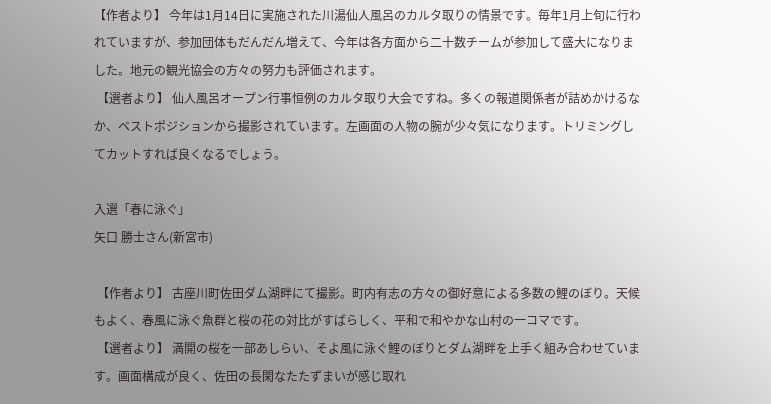【作者より】 今年は1月14日に実施された川湯仙人風呂のカルタ取りの情景です。毎年1月上旬に行われていますが、参加団体もだんだん増えて、今年は各方面から二十数チームが参加して盛大になりました。地元の観光協会の方々の努力も評価されます。
 【選者より】 仙人風呂オープン行事恒例のカルタ取り大会ですね。多くの報道関係者が詰めかけるなか、ベストポジションから撮影されています。左画面の人物の腕が少々気になります。トリミングしてカットすれば良くなるでしょう。

入選「春に泳ぐ」
矢口 勝士さん(新宮市)

 【作者より】 古座川町佐田ダム湖畔にて撮影。町内有志の方々の御好意による多数の鯉のぼり。天候もよく、春風に泳ぐ魚群と桜の花の対比がすばらしく、平和で和やかな山村の一コマです。
 【選者より】 満開の桜を一部あしらい、そよ風に泳ぐ鯉のぼりとダム湖畔を上手く組み合わせています。画面構成が良く、佐田の長閑なたたずまいが感じ取れ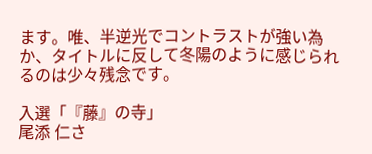ます。唯、半逆光でコントラストが強い為か、タイトルに反して冬陽のように感じられるのは少々残念です。

入選「『藤』の寺」
尾添 仁さ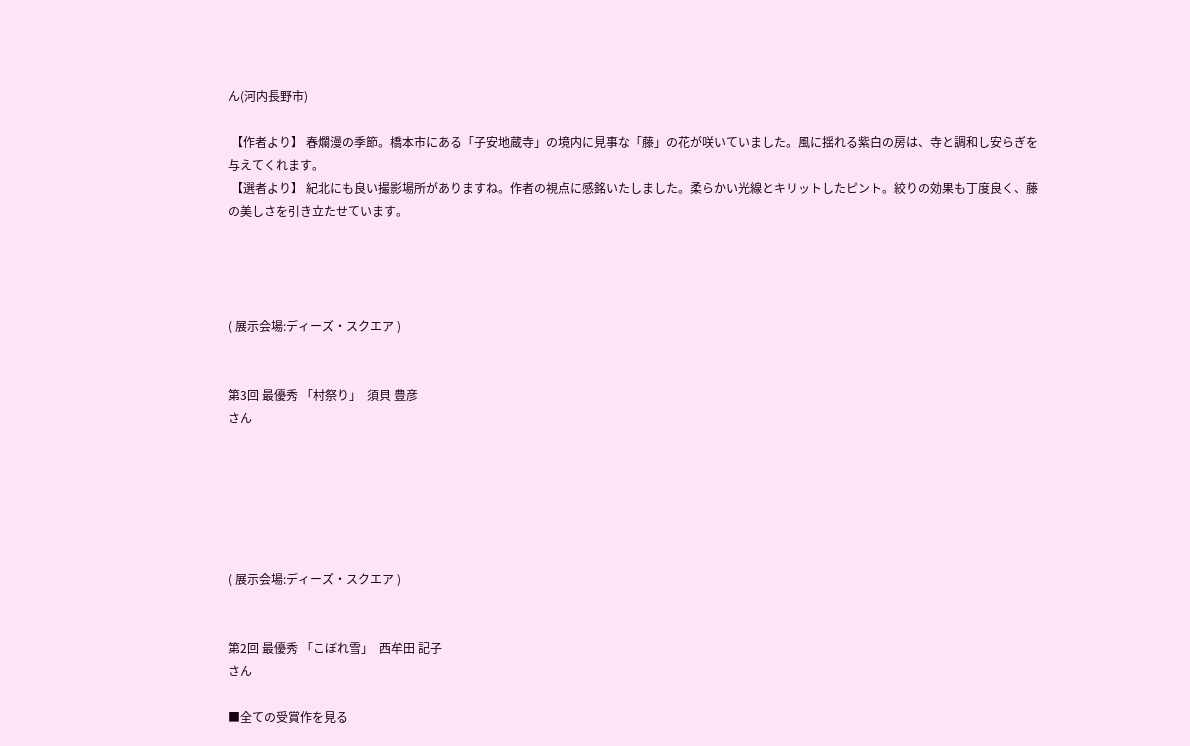ん(河内長野市)

 【作者より】 春爛漫の季節。橋本市にある「子安地蔵寺」の境内に見事な「藤」の花が咲いていました。風に揺れる紫白の房は、寺と調和し安らぎを与えてくれます。
 【選者より】 紀北にも良い撮影場所がありますね。作者の視点に感銘いたしました。柔らかい光線とキリットしたピント。絞りの効果も丁度良く、藤の美しさを引き立たせています。




( 展示会場:ディーズ・スクエア )


第3回 最優秀 「村祭り」  須貝 豊彦
さん






( 展示会場:ディーズ・スクエア )


第2回 最優秀 「こぼれ雪」  西牟田 記子
さん

■全ての受賞作を見る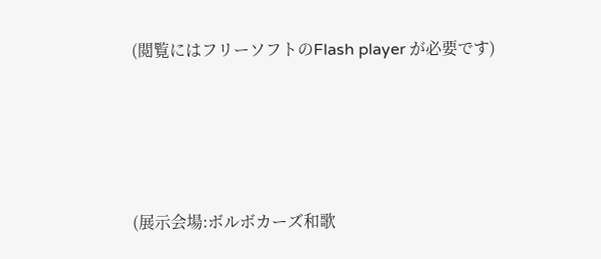(閲覧にはフリーソフトのFlash player が必要です)




(展示会場:ボルボカーズ和歌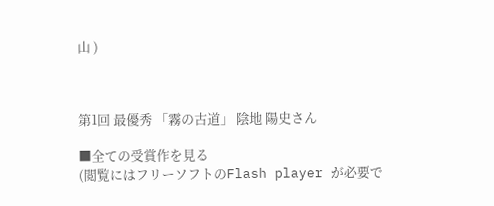山 )



第1回 最優秀 「霧の古道」 陰地 陽史さん

■全ての受賞作を見る
(閲覧にはフリーソフトのFlash player が必要で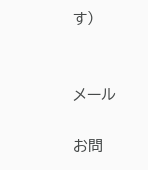す)


メール

お問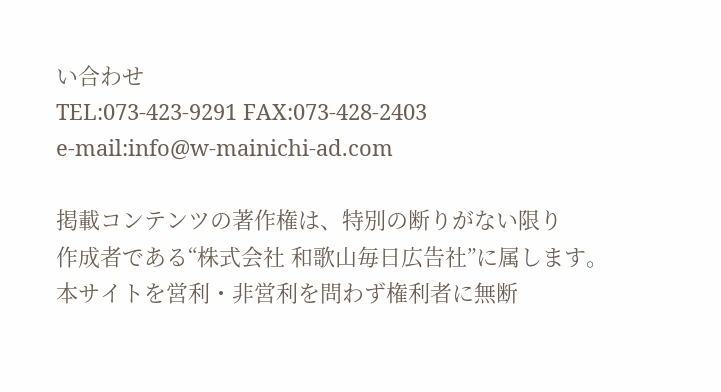い合わせ
TEL:073-423-9291 FAX:073-428-2403
e-mail:info@w-mainichi-ad.com

掲載コンテンツの著作権は、特別の断りがない限り
作成者である“株式会社 和歌山毎日広告社”に属します。
本サイトを営利・非営利を問わず権利者に無断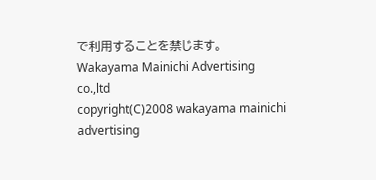で利用することを禁じます。
Wakayama Mainichi Advertising co.,ltd
copyright(C)2008 wakayama mainichi advertising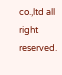co.,ltd all right reserved.